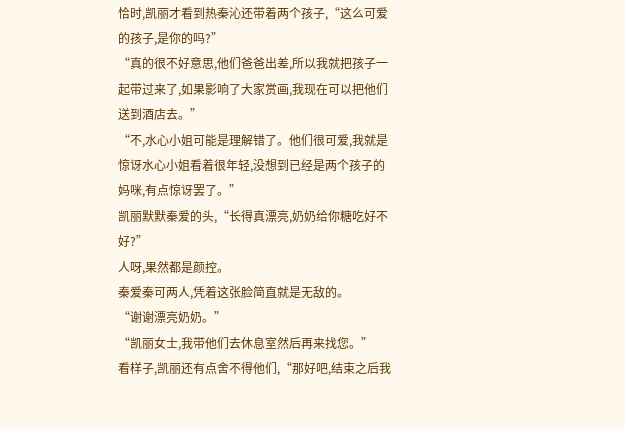恰时,凯丽才看到热秦沁还带着两个孩子,“这么可爱的孩子,是你的吗?”
“真的很不好意思,他们爸爸出差,所以我就把孩子一起带过来了,如果影响了大家赏画,我现在可以把他们送到酒店去。”
“不,水心小姐可能是理解错了。他们很可爱,我就是惊讶水心小姐看着很年轻,没想到已经是两个孩子的妈咪,有点惊讶罢了。”
凯丽默默秦爱的头,“长得真漂亮,奶奶给你糖吃好不好?”
人呀,果然都是颜控。
秦爱秦可两人,凭着这张脸简直就是无敌的。
“谢谢漂亮奶奶。”
“凯丽女士,我带他们去休息室然后再来找您。”
看样子,凯丽还有点舍不得他们,“那好吧,结束之后我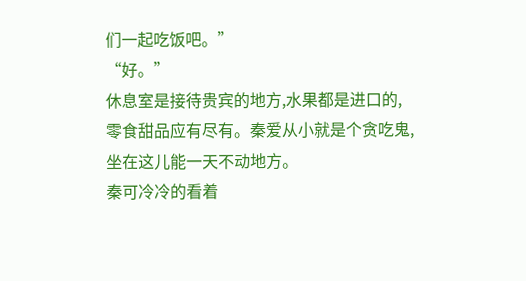们一起吃饭吧。”
“好。”
休息室是接待贵宾的地方,水果都是进口的,零食甜品应有尽有。秦爱从小就是个贪吃鬼,坐在这儿能一天不动地方。
秦可冷冷的看着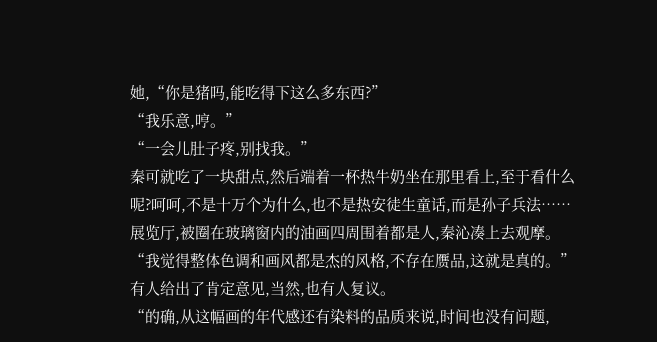她,“你是猪吗,能吃得下这么多东西?”
“我乐意,哼。”
“一会儿肚子疼,别找我。”
秦可就吃了一块甜点,然后端着一杯热牛奶坐在那里看上,至于看什么呢?呵呵,不是十万个为什么,也不是热安徒生童话,而是孙子兵法……
展览厅,被圈在玻璃窗内的油画四周围着都是人,秦沁凑上去观摩。
“我觉得整体色调和画风都是杰的风格,不存在赝品,这就是真的。”
有人给出了肯定意见,当然,也有人复议。
“的确,从这幅画的年代感还有染料的品质来说,时间也没有问题,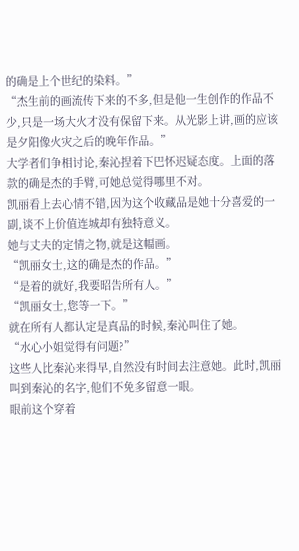的确是上个世纪的染料。”
“杰生前的画流传下来的不多,但是他一生创作的作品不少,只是一场大火才没有保留下来。从光影上讲,画的应该是夕阳像火灾之后的晚年作品。”
大学者们争相讨论,秦沁捏着下巴怀迟疑态度。上面的落款的确是杰的手臂,可她总觉得哪里不对。
凯丽看上去心情不错,因为这个收藏品是她十分喜爱的一副,谈不上价值连城却有独特意义。
她与丈夫的定情之物,就是这幅画。
“凯丽女士,这的确是杰的作品。”
“是着的就好,我要昭告所有人。”
“凯丽女士,您等一下。”
就在所有人都认定是真品的时候,秦沁叫住了她。
“水心小姐觉得有问题?”
这些人比秦沁来得早,自然没有时间去注意她。此时,凯丽叫到秦沁的名字,他们不免多留意一眼。
眼前这个穿着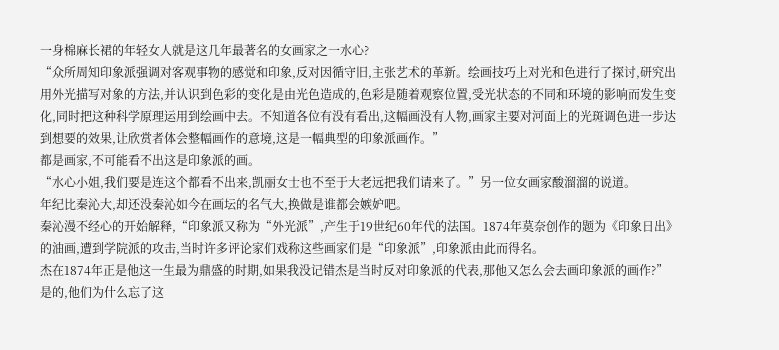一身棉麻长裙的年轻女人就是这几年最著名的女画家之一水心?
“众所周知印象派强调对客观事物的感觉和印象,反对因循守旧,主张艺术的革新。绘画技巧上对光和色进行了探讨,研究出用外光描写对象的方法,并认识到色彩的变化是由光色造成的,色彩是随着观察位置,受光状态的不同和环境的影响而发生变化,同时把这种科学原理运用到绘画中去。不知道各位有没有看出,这幅画没有人物,画家主要对河面上的光斑调色进一步达到想要的效果,让欣赏者体会整幅画作的意境,这是一幅典型的印象派画作。”
都是画家,不可能看不出这是印象派的画。
“水心小姐,我们要是连这个都看不出来,凯丽女士也不至于大老远把我们请来了。”另一位女画家酸溜溜的说道。
年纪比秦沁大,却还没秦沁如今在画坛的名气大,换做是谁都会嫉妒吧。
秦沁漫不经心的开始解释,“印象派又称为“外光派”,产生于19世纪60年代的法国。1874年莫奈创作的题为《印象日出》的油画,遭到学院派的攻击,当时许多评论家们戏称这些画家们是“印象派”,印象派由此而得名。
杰在1874年正是他这一生最为鼎盛的时期,如果我没记错杰是当时反对印象派的代表,那他又怎么会去画印象派的画作?”
是的,他们为什么忘了这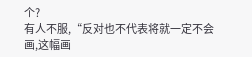个?
有人不服,“反对也不代表将就一定不会画,这幅画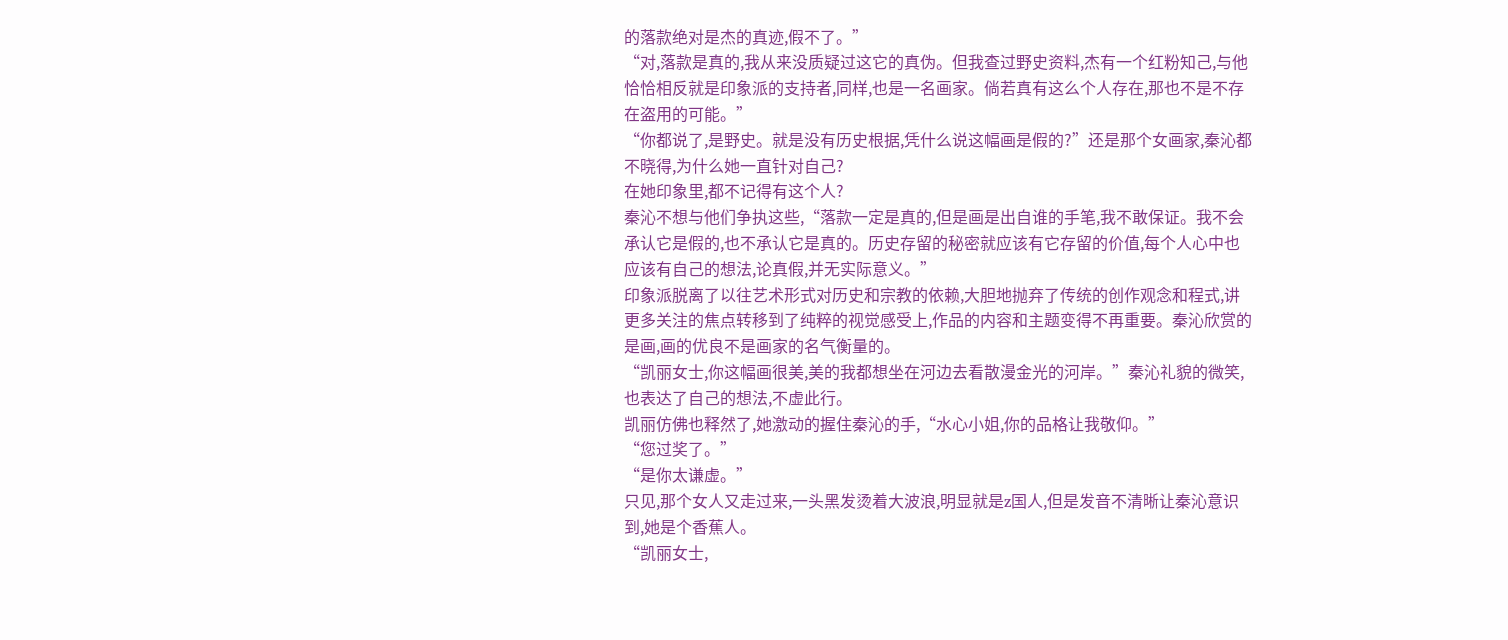的落款绝对是杰的真迹,假不了。”
“对,落款是真的,我从来没质疑过这它的真伪。但我查过野史资料,杰有一个红粉知己,与他恰恰相反就是印象派的支持者,同样,也是一名画家。倘若真有这么个人存在,那也不是不存在盗用的可能。”
“你都说了,是野史。就是没有历史根据,凭什么说这幅画是假的?”还是那个女画家,秦沁都不晓得,为什么她一直针对自己?
在她印象里,都不记得有这个人?
秦沁不想与他们争执这些,“落款一定是真的,但是画是出自谁的手笔,我不敢保证。我不会承认它是假的,也不承认它是真的。历史存留的秘密就应该有它存留的价值,每个人心中也应该有自己的想法,论真假,并无实际意义。”
印象派脱离了以往艺术形式对历史和宗教的依赖,大胆地抛弃了传统的创作观念和程式,讲更多关注的焦点转移到了纯粹的视觉感受上,作品的内容和主题变得不再重要。秦沁欣赏的是画,画的优良不是画家的名气衡量的。
“凯丽女士,你这幅画很美,美的我都想坐在河边去看散漫金光的河岸。”秦沁礼貌的微笑,也表达了自己的想法,不虚此行。
凯丽仿佛也释然了,她激动的握住秦沁的手,“水心小姐,你的品格让我敬仰。”
“您过奖了。”
“是你太谦虚。”
只见,那个女人又走过来,一头黑发烫着大波浪,明显就是z国人,但是发音不清晰让秦沁意识到,她是个香蕉人。
“凯丽女士,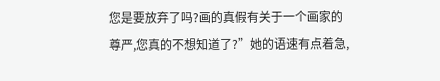您是要放弃了吗?画的真假有关于一个画家的尊严,您真的不想知道了?”她的语速有点着急,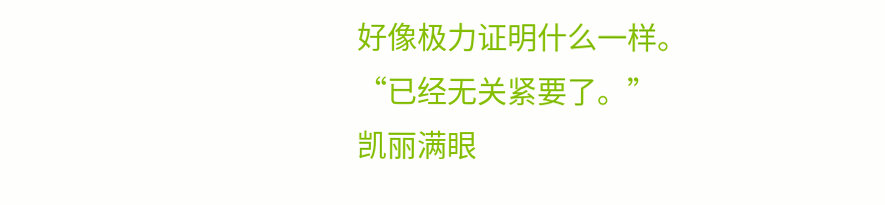好像极力证明什么一样。
“已经无关紧要了。”
凯丽满眼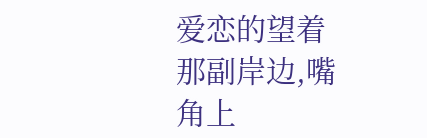爱恋的望着那副岸边,嘴角上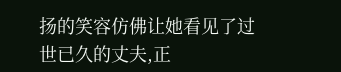扬的笑容仿佛让她看见了过世已久的丈夫,正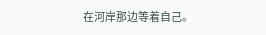在河岸那边等着自己。